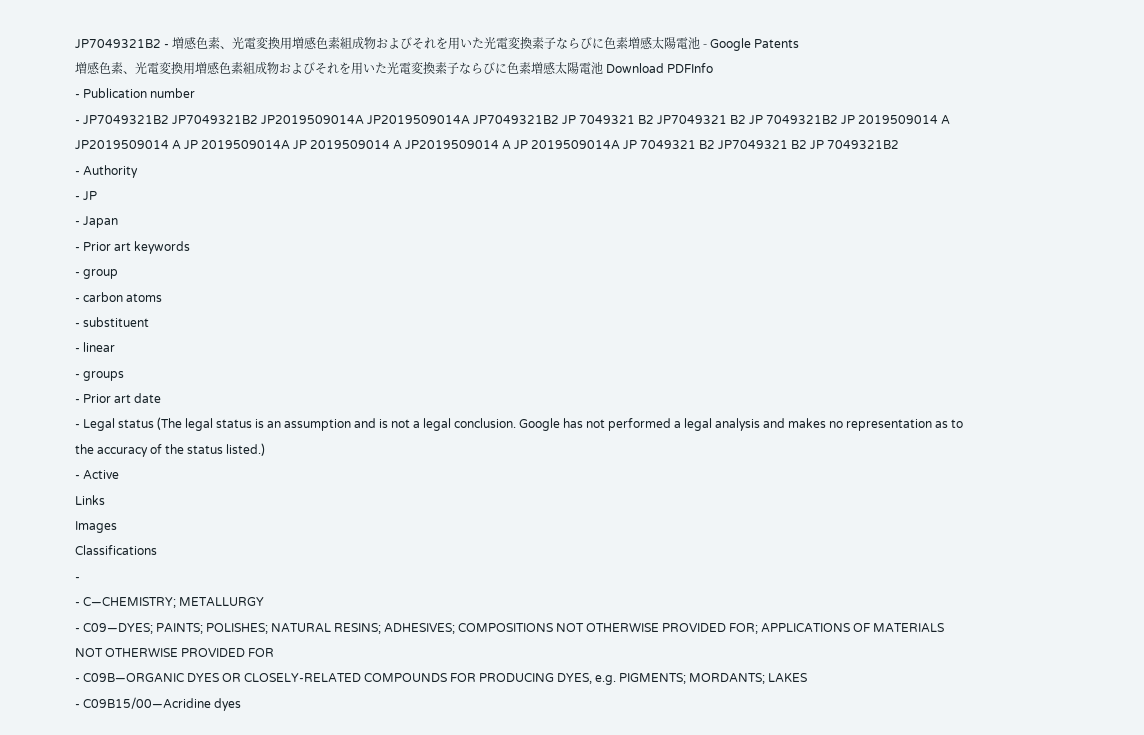JP7049321B2 - 増感色素、光電変換用増感色素組成物およびそれを用いた光電変換素子ならびに色素増感太陽電池 - Google Patents
増感色素、光電変換用増感色素組成物およびそれを用いた光電変換素子ならびに色素増感太陽電池 Download PDFInfo
- Publication number
- JP7049321B2 JP7049321B2 JP2019509014A JP2019509014A JP7049321B2 JP 7049321 B2 JP7049321 B2 JP 7049321B2 JP 2019509014 A JP2019509014 A JP 2019509014A JP 2019509014 A JP2019509014 A JP 2019509014A JP 7049321 B2 JP7049321 B2 JP 7049321B2
- Authority
- JP
- Japan
- Prior art keywords
- group
- carbon atoms
- substituent
- linear
- groups
- Prior art date
- Legal status (The legal status is an assumption and is not a legal conclusion. Google has not performed a legal analysis and makes no representation as to the accuracy of the status listed.)
- Active
Links
Images
Classifications
-
- C—CHEMISTRY; METALLURGY
- C09—DYES; PAINTS; POLISHES; NATURAL RESINS; ADHESIVES; COMPOSITIONS NOT OTHERWISE PROVIDED FOR; APPLICATIONS OF MATERIALS NOT OTHERWISE PROVIDED FOR
- C09B—ORGANIC DYES OR CLOSELY-RELATED COMPOUNDS FOR PRODUCING DYES, e.g. PIGMENTS; MORDANTS; LAKES
- C09B15/00—Acridine dyes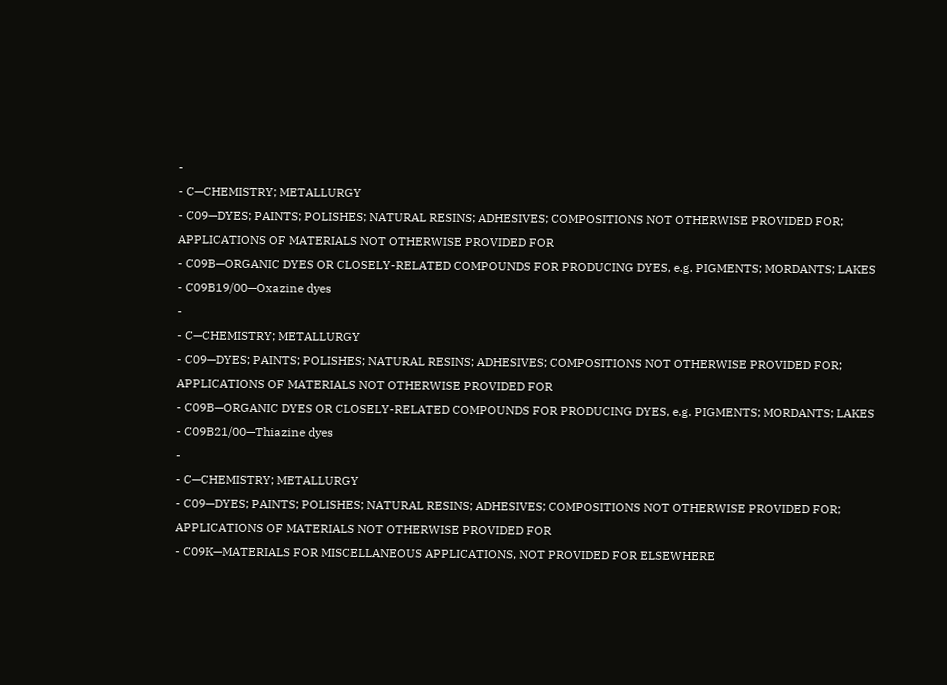-
- C—CHEMISTRY; METALLURGY
- C09—DYES; PAINTS; POLISHES; NATURAL RESINS; ADHESIVES; COMPOSITIONS NOT OTHERWISE PROVIDED FOR; APPLICATIONS OF MATERIALS NOT OTHERWISE PROVIDED FOR
- C09B—ORGANIC DYES OR CLOSELY-RELATED COMPOUNDS FOR PRODUCING DYES, e.g. PIGMENTS; MORDANTS; LAKES
- C09B19/00—Oxazine dyes
-
- C—CHEMISTRY; METALLURGY
- C09—DYES; PAINTS; POLISHES; NATURAL RESINS; ADHESIVES; COMPOSITIONS NOT OTHERWISE PROVIDED FOR; APPLICATIONS OF MATERIALS NOT OTHERWISE PROVIDED FOR
- C09B—ORGANIC DYES OR CLOSELY-RELATED COMPOUNDS FOR PRODUCING DYES, e.g. PIGMENTS; MORDANTS; LAKES
- C09B21/00—Thiazine dyes
-
- C—CHEMISTRY; METALLURGY
- C09—DYES; PAINTS; POLISHES; NATURAL RESINS; ADHESIVES; COMPOSITIONS NOT OTHERWISE PROVIDED FOR; APPLICATIONS OF MATERIALS NOT OTHERWISE PROVIDED FOR
- C09K—MATERIALS FOR MISCELLANEOUS APPLICATIONS, NOT PROVIDED FOR ELSEWHERE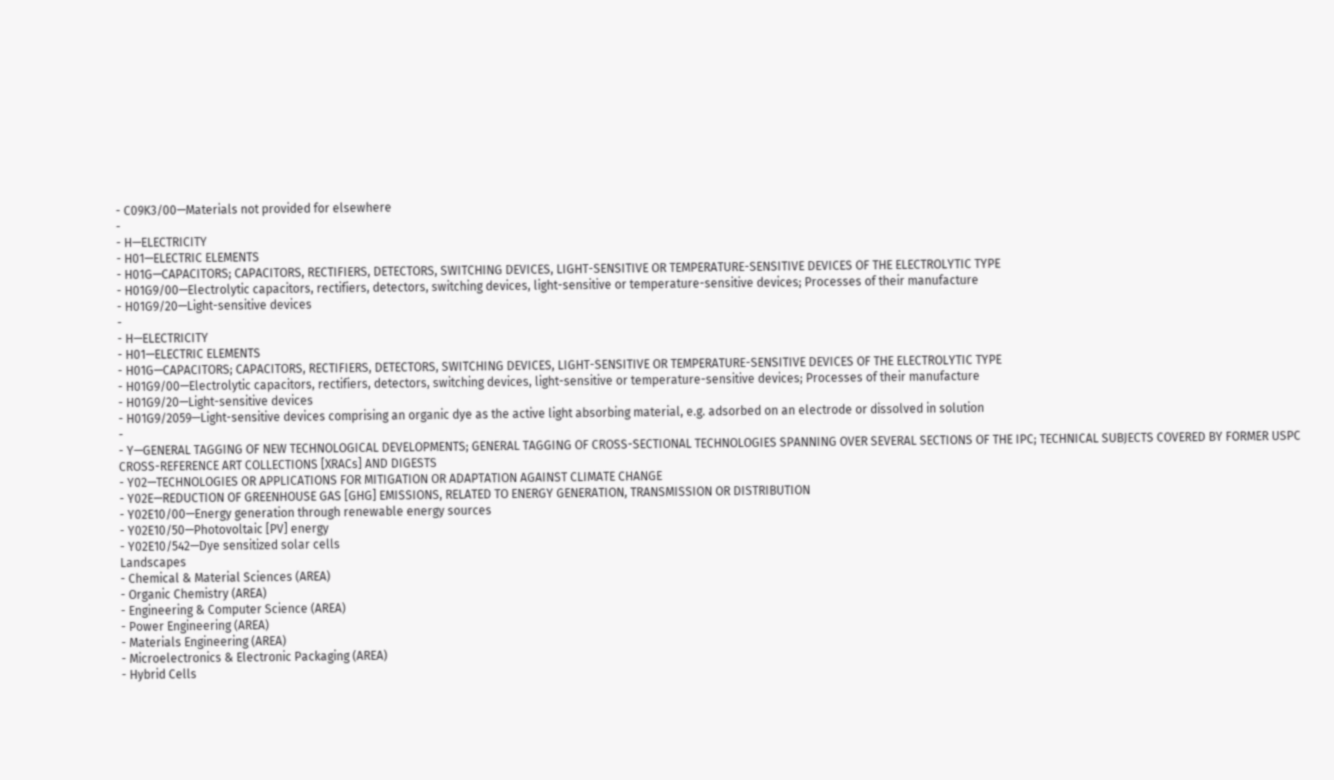- C09K3/00—Materials not provided for elsewhere
-
- H—ELECTRICITY
- H01—ELECTRIC ELEMENTS
- H01G—CAPACITORS; CAPACITORS, RECTIFIERS, DETECTORS, SWITCHING DEVICES, LIGHT-SENSITIVE OR TEMPERATURE-SENSITIVE DEVICES OF THE ELECTROLYTIC TYPE
- H01G9/00—Electrolytic capacitors, rectifiers, detectors, switching devices, light-sensitive or temperature-sensitive devices; Processes of their manufacture
- H01G9/20—Light-sensitive devices
-
- H—ELECTRICITY
- H01—ELECTRIC ELEMENTS
- H01G—CAPACITORS; CAPACITORS, RECTIFIERS, DETECTORS, SWITCHING DEVICES, LIGHT-SENSITIVE OR TEMPERATURE-SENSITIVE DEVICES OF THE ELECTROLYTIC TYPE
- H01G9/00—Electrolytic capacitors, rectifiers, detectors, switching devices, light-sensitive or temperature-sensitive devices; Processes of their manufacture
- H01G9/20—Light-sensitive devices
- H01G9/2059—Light-sensitive devices comprising an organic dye as the active light absorbing material, e.g. adsorbed on an electrode or dissolved in solution
-
- Y—GENERAL TAGGING OF NEW TECHNOLOGICAL DEVELOPMENTS; GENERAL TAGGING OF CROSS-SECTIONAL TECHNOLOGIES SPANNING OVER SEVERAL SECTIONS OF THE IPC; TECHNICAL SUBJECTS COVERED BY FORMER USPC CROSS-REFERENCE ART COLLECTIONS [XRACs] AND DIGESTS
- Y02—TECHNOLOGIES OR APPLICATIONS FOR MITIGATION OR ADAPTATION AGAINST CLIMATE CHANGE
- Y02E—REDUCTION OF GREENHOUSE GAS [GHG] EMISSIONS, RELATED TO ENERGY GENERATION, TRANSMISSION OR DISTRIBUTION
- Y02E10/00—Energy generation through renewable energy sources
- Y02E10/50—Photovoltaic [PV] energy
- Y02E10/542—Dye sensitized solar cells
Landscapes
- Chemical & Material Sciences (AREA)
- Organic Chemistry (AREA)
- Engineering & Computer Science (AREA)
- Power Engineering (AREA)
- Materials Engineering (AREA)
- Microelectronics & Electronic Packaging (AREA)
- Hybrid Cells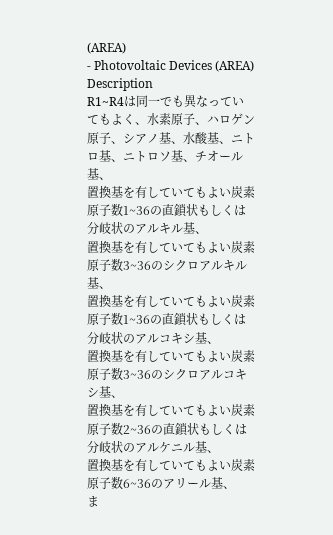(AREA)
- Photovoltaic Devices (AREA)
Description
R1~R4は同一でも異なっていてもよく、水素原子、ハロゲン原子、シアノ基、水酸基、ニトロ基、ニトロソ基、チオール基、
置換基を有していてもよい炭素原子数1~36の直鎖状もしくは分岐状のアルキル基、
置換基を有していてもよい炭素原子数3~36のシクロアルキル基、
置換基を有していてもよい炭素原子数1~36の直鎖状もしくは分岐状のアルコキシ基、
置換基を有していてもよい炭素原子数3~36のシクロアルコキシ基、
置換基を有していてもよい炭素原子数2~36の直鎖状もしくは分岐状のアルケニル基、
置換基を有していてもよい炭素原子数6~36のアリール基、
ま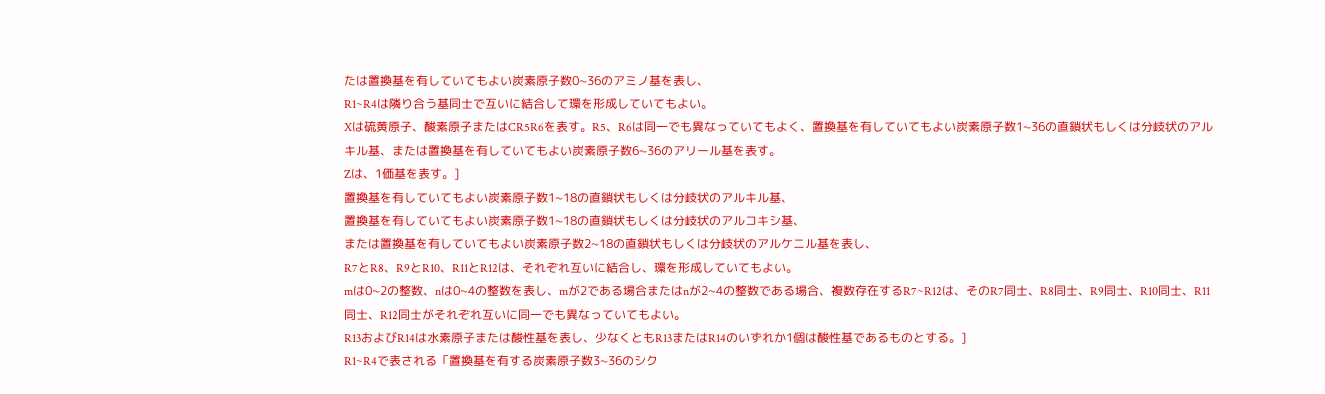たは置換基を有していてもよい炭素原子数0~36のアミノ基を表し、
R1~R4は隣り合う基同士で互いに結合して環を形成していてもよい。
Xは硫黄原子、酸素原子またはCR5R6を表す。R5、R6は同一でも異なっていてもよく、置換基を有していてもよい炭素原子数1~36の直鎖状もしくは分岐状のアルキル基、または置換基を有していてもよい炭素原子数6~36のアリール基を表す。
Zは、1価基を表す。]
置換基を有していてもよい炭素原子数1~18の直鎖状もしくは分岐状のアルキル基、
置換基を有していてもよい炭素原子数1~18の直鎖状もしくは分岐状のアルコキシ基、
または置換基を有していてもよい炭素原子数2~18の直鎖状もしくは分岐状のアルケニル基を表し、
R7とR8、R9とR10、R11とR12は、それぞれ互いに結合し、環を形成していてもよい。
mは0~2の整数、nは0~4の整数を表し、mが2である場合またはnが2~4の整数である場合、複数存在するR7~R12は、そのR7同士、R8同士、R9同士、R10同士、R11同士、R12同士がそれぞれ互いに同一でも異なっていてもよい。
R13およびR14は水素原子または酸性基を表し、少なくともR13またはR14のいずれか1個は酸性基であるものとする。]
R1~R4で表される「置換基を有する炭素原子数3~36のシク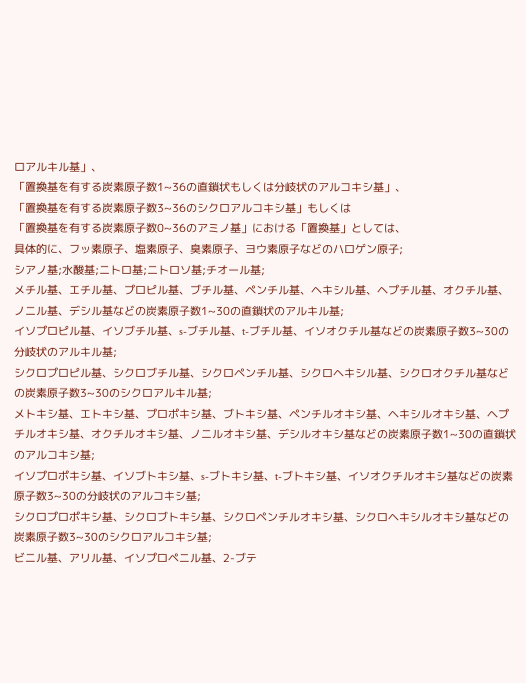ロアルキル基」、
「置換基を有する炭素原子数1~36の直鎖状もしくは分岐状のアルコキシ基」、
「置換基を有する炭素原子数3~36のシクロアルコキシ基」もしくは
「置換基を有する炭素原子数0~36のアミノ基」における「置換基」としては、
具体的に、フッ素原子、塩素原子、臭素原子、ヨウ素原子などのハロゲン原子;
シアノ基;水酸基;ニトロ基;ニトロソ基;チオール基;
メチル基、エチル基、プロピル基、ブチル基、ペンチル基、ヘキシル基、ヘプチル基、オクチル基、ノニル基、デシル基などの炭素原子数1~30の直鎖状のアルキル基;
イソプロピル基、イソブチル基、s-ブチル基、t-ブチル基、イソオクチル基などの炭素原子数3~30の分岐状のアルキル基;
シクロプロピル基、シクロブチル基、シクロペンチル基、シクロヘキシル基、シクロオクチル基などの炭素原子数3~30のシクロアルキル基;
メトキシ基、エトキシ基、プロポキシ基、ブトキシ基、ペンチルオキシ基、ヘキシルオキシ基、ヘプチルオキシ基、オクチルオキシ基、ノニルオキシ基、デシルオキシ基などの炭素原子数1~30の直鎖状のアルコキシ基;
イソプロポキシ基、イソブトキシ基、s-ブトキシ基、t-ブトキシ基、イソオクチルオキシ基などの炭素原子数3~30の分岐状のアルコキシ基;
シクロプロポキシ基、シクロブトキシ基、シクロペンチルオキシ基、シクロヘキシルオキシ基などの炭素原子数3~30のシクロアルコキシ基;
ビニル基、アリル基、イソプロペニル基、2-ブテ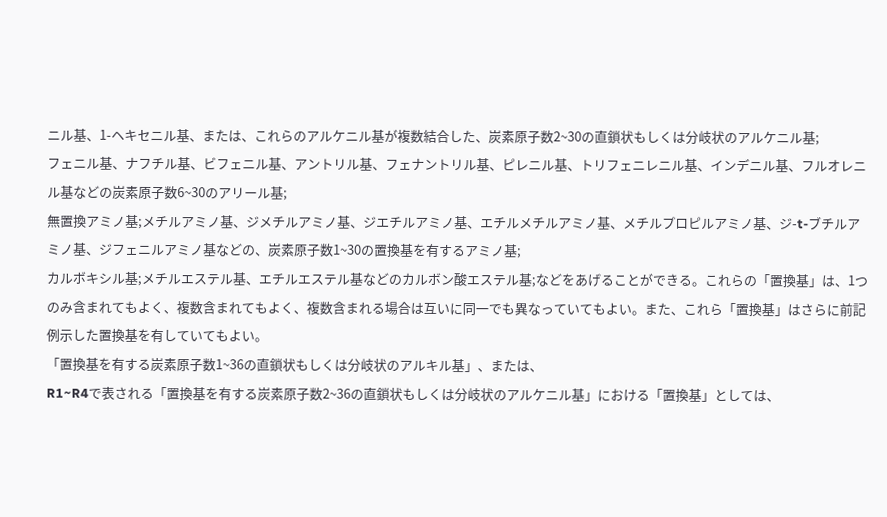ニル基、1-ヘキセニル基、または、これらのアルケニル基が複数結合した、炭素原子数2~30の直鎖状もしくは分岐状のアルケニル基;
フェニル基、ナフチル基、ビフェニル基、アントリル基、フェナントリル基、ピレニル基、トリフェニレニル基、インデニル基、フルオレニル基などの炭素原子数6~30のアリール基;
無置換アミノ基;メチルアミノ基、ジメチルアミノ基、ジエチルアミノ基、エチルメチルアミノ基、メチルプロピルアミノ基、ジ-t-ブチルアミノ基、ジフェニルアミノ基などの、炭素原子数1~30の置換基を有するアミノ基;
カルボキシル基;メチルエステル基、エチルエステル基などのカルボン酸エステル基;などをあげることができる。これらの「置換基」は、1つのみ含まれてもよく、複数含まれてもよく、複数含まれる場合は互いに同一でも異なっていてもよい。また、これら「置換基」はさらに前記例示した置換基を有していてもよい。
「置換基を有する炭素原子数1~36の直鎖状もしくは分岐状のアルキル基」、または、
R1~R4で表される「置換基を有する炭素原子数2~36の直鎖状もしくは分岐状のアルケニル基」における「置換基」としては、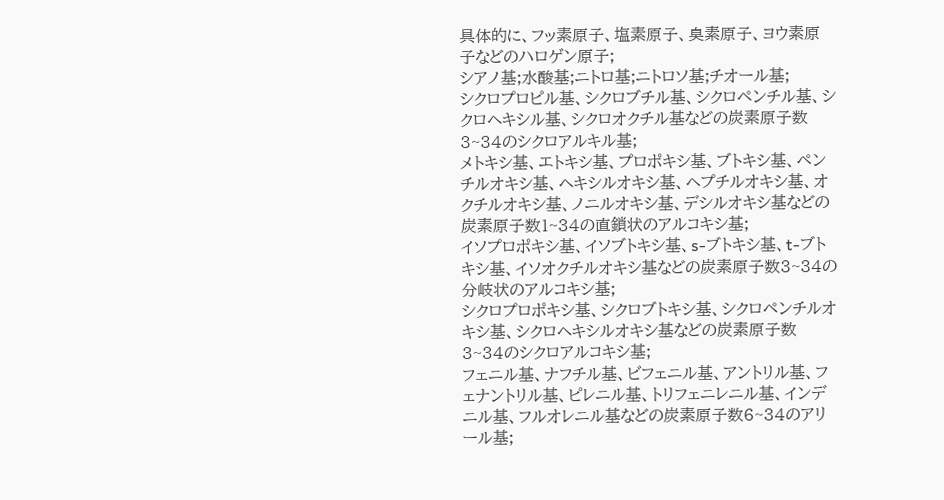具体的に、フッ素原子、塩素原子、臭素原子、ヨウ素原子などのハロゲン原子;
シアノ基;水酸基;ニトロ基;ニトロソ基;チオール基;
シクロプロピル基、シクロブチル基、シクロペンチル基、シクロヘキシル基、シクロオクチル基などの炭素原子数3~34のシクロアルキル基;
メトキシ基、エトキシ基、プロポキシ基、ブトキシ基、ペンチルオキシ基、ヘキシルオキシ基、ヘプチルオキシ基、オクチルオキシ基、ノニルオキシ基、デシルオキシ基などの炭素原子数1~34の直鎖状のアルコキシ基;
イソプロポキシ基、イソブトキシ基、s-ブトキシ基、t-ブトキシ基、イソオクチルオキシ基などの炭素原子数3~34の分岐状のアルコキシ基;
シクロプロポキシ基、シクロブトキシ基、シクロペンチルオキシ基、シクロヘキシルオキシ基などの炭素原子数3~34のシクロアルコキシ基;
フェニル基、ナフチル基、ビフェニル基、アントリル基、フェナントリル基、ピレニル基、トリフェニレニル基、インデニル基、フルオレニル基などの炭素原子数6~34のアリール基;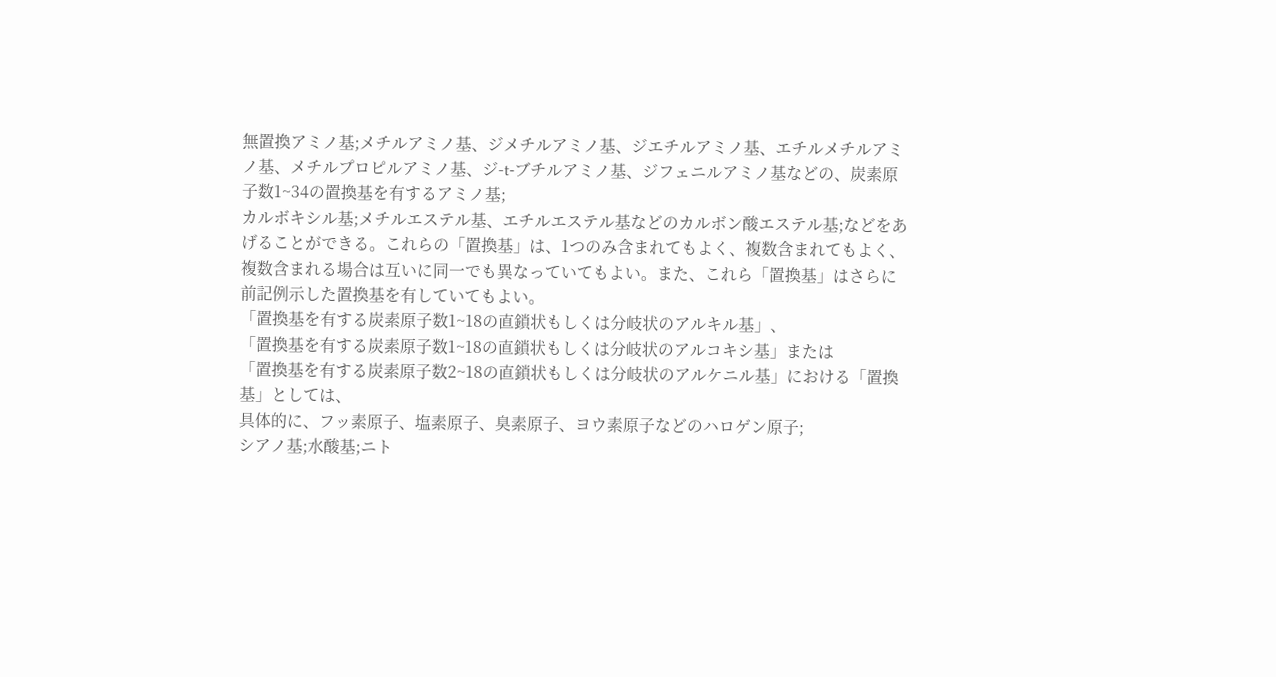無置換アミノ基;メチルアミノ基、ジメチルアミノ基、ジエチルアミノ基、エチルメチルアミノ基、メチルプロピルアミノ基、ジ-t-ブチルアミノ基、ジフェニルアミノ基などの、炭素原子数1~34の置換基を有するアミノ基;
カルボキシル基;メチルエステル基、エチルエステル基などのカルボン酸エステル基;などをあげることができる。これらの「置換基」は、1つのみ含まれてもよく、複数含まれてもよく、複数含まれる場合は互いに同一でも異なっていてもよい。また、これら「置換基」はさらに前記例示した置換基を有していてもよい。
「置換基を有する炭素原子数1~18の直鎖状もしくは分岐状のアルキル基」、
「置換基を有する炭素原子数1~18の直鎖状もしくは分岐状のアルコキシ基」または
「置換基を有する炭素原子数2~18の直鎖状もしくは分岐状のアルケニル基」における「置換基」としては、
具体的に、フッ素原子、塩素原子、臭素原子、ヨウ素原子などのハロゲン原子;
シアノ基;水酸基;ニト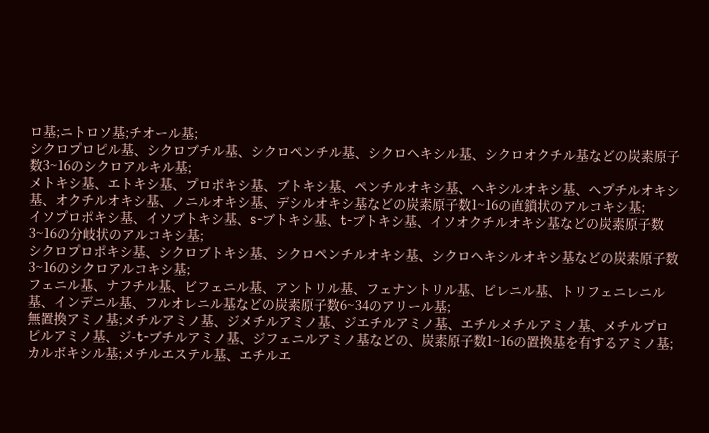ロ基;ニトロソ基;チオール基;
シクロプロピル基、シクロブチル基、シクロペンチル基、シクロヘキシル基、シクロオクチル基などの炭素原子数3~16のシクロアルキル基;
メトキシ基、エトキシ基、プロポキシ基、ブトキシ基、ペンチルオキシ基、ヘキシルオキシ基、ヘプチルオキシ基、オクチルオキシ基、ノニルオキシ基、デシルオキシ基などの炭素原子数1~16の直鎖状のアルコキシ基;
イソプロポキシ基、イソブトキシ基、s-ブトキシ基、t-ブトキシ基、イソオクチルオキシ基などの炭素原子数3~16の分岐状のアルコキシ基;
シクロプロポキシ基、シクロブトキシ基、シクロペンチルオキシ基、シクロヘキシルオキシ基などの炭素原子数3~16のシクロアルコキシ基;
フェニル基、ナフチル基、ビフェニル基、アントリル基、フェナントリル基、ピレニル基、トリフェニレニル基、インデニル基、フルオレニル基などの炭素原子数6~34のアリール基;
無置換アミノ基;メチルアミノ基、ジメチルアミノ基、ジエチルアミノ基、エチルメチルアミノ基、メチルプロピルアミノ基、ジ-t-ブチルアミノ基、ジフェニルアミノ基などの、炭素原子数1~16の置換基を有するアミノ基;
カルボキシル基;メチルエステル基、エチルエ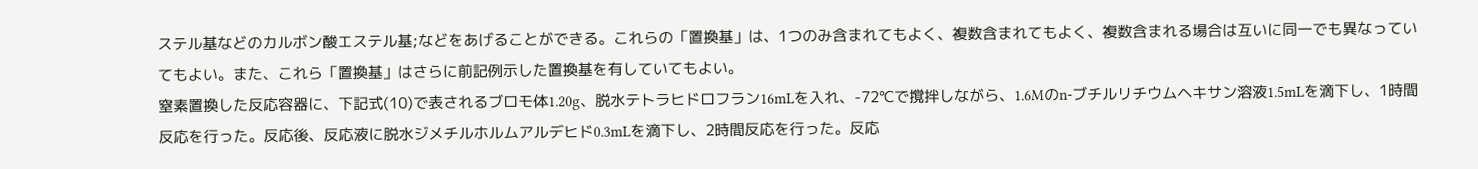ステル基などのカルボン酸エステル基;などをあげることができる。これらの「置換基」は、1つのみ含まれてもよく、複数含まれてもよく、複数含まれる場合は互いに同一でも異なっていてもよい。また、これら「置換基」はさらに前記例示した置換基を有していてもよい。
窒素置換した反応容器に、下記式(10)で表されるブロモ体1.20g、脱水テトラヒドロフラン16mLを入れ、-72℃で撹拌しながら、1.6Mのn-ブチルリチウムヘキサン溶液1.5mLを滴下し、1時間反応を行った。反応後、反応液に脱水ジメチルホルムアルデヒド0.3mLを滴下し、2時間反応を行った。反応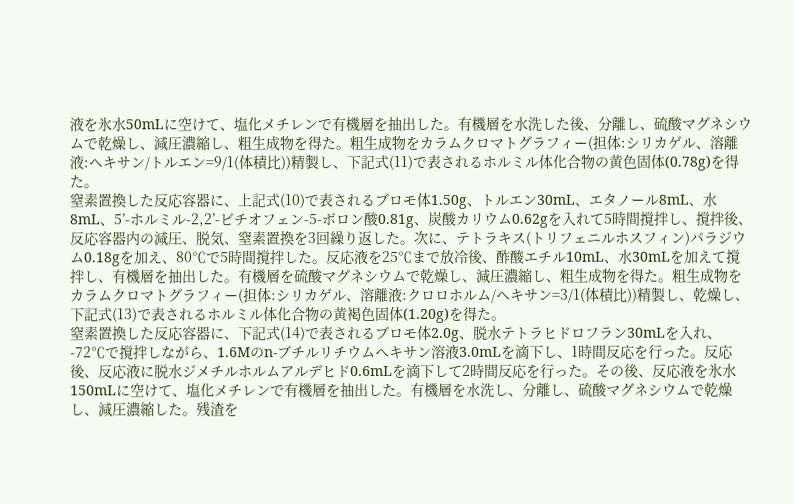液を氷水50mLに空けて、塩化メチレンで有機層を抽出した。有機層を水洗した後、分離し、硫酸マグネシウムで乾燥し、減圧濃縮し、粗生成物を得た。粗生成物をカラムクロマトグラフィー(担体:シリカゲル、溶離液:ヘキサン/トルエン=9/1(体積比))精製し、下記式(11)で表されるホルミル体化合物の黄色固体(0.78g)を得た。
窒素置換した反応容器に、上記式(10)で表されるブロモ体1.50g、トルエン30mL、エタノール8mL、水8mL、5’-ホルミル-2,2’-ビチオフェン-5-ボロン酸0.81g、炭酸カリウム0.62gを入れて5時間撹拌し、撹拌後、反応容器内の減圧、脱気、窒素置換を3回繰り返した。次に、テトラキス(トリフェニルホスフィン)パラジウム0.18gを加え、80℃で5時間撹拌した。反応液を25℃まで放冷後、酢酸エチル10mL、水30mLを加えて撹拌し、有機層を抽出した。有機層を硫酸マグネシウムで乾燥し、減圧濃縮し、粗生成物を得た。粗生成物をカラムクロマトグラフィー(担体:シリカゲル、溶離液:クロロホルム/ヘキサン=3/1(体積比))精製し、乾燥し、下記式(13)で表されるホルミル体化合物の黄褐色固体(1.20g)を得た。
窒素置換した反応容器に、下記式(14)で表されるブロモ体2.0g、脱水テトラヒドロフラン30mLを入れ、-72℃で撹拌しながら、1.6Mのn-ブチルリチウムヘキサン溶液3.0mLを滴下し、1時間反応を行った。反応後、反応液に脱水ジメチルホルムアルデヒド0.6mLを滴下して2時間反応を行った。その後、反応液を氷水150mLに空けて、塩化メチレンで有機層を抽出した。有機層を水洗し、分離し、硫酸マグネシウムで乾燥し、減圧濃縮した。残渣を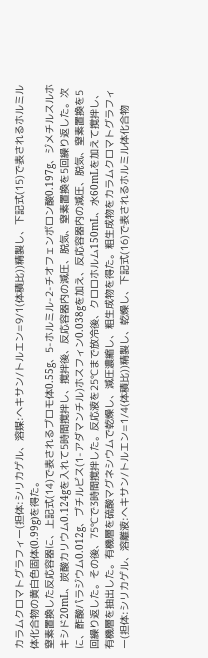カラムクロマトグラフィー(担体:シリカゲル、溶媒:ヘキサン/トルエン=9/1(体積比))精製し、下記式(15)で表されるホルミル体化合物の黄白色固体(0.99g)を得た。
窒素置換した反応容器に、上記式(14)で表されるブロモ体0.55g、5-ホルミル-2-チオフェンボロン酸0.197g、ジメチルスルホキシド20mL、炭酸カリウム0.124gを入れて5時間撹拌し、撹拌後、反応容器内の減圧、脱気、窒素置換を5回繰り返した。次に、酢酸パラジウム0.012g、ブチルビス(1-アダマンチル)ホスフィン0.038gを加え、反応容器内の減圧、脱気、窒素置換を5回繰り返した。その後、75℃で3時間撹拌した。反応液を25℃まで放冷後、クロロホルム150mL、水60mLを加えて撹拌し、有機層を抽出した。有機層を硫酸マグネシウムで乾燥し、減圧濃縮し、粗生成物を得た。粗生成物をカラムクロマトグラフィー(担体:シリカゲル、溶離液:ヘキサン/トルエン=1/4(体積比))精製し、乾燥し、下記式(16)で表されるホルミル体化合物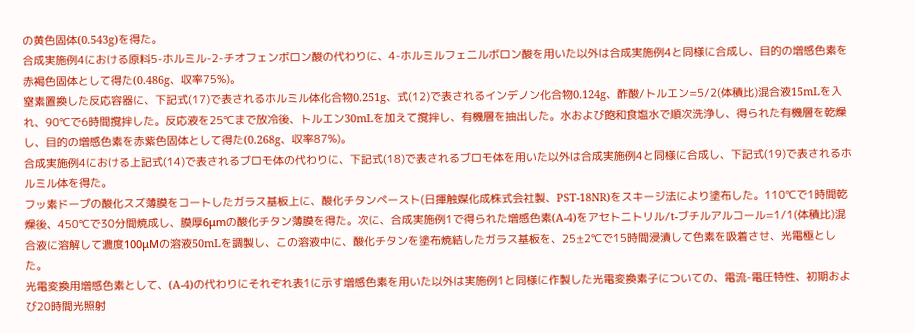の黄色固体(0.543g)を得た。
合成実施例4における原料5-ホルミル-2-チオフェンボロン酸の代わりに、4-ホルミルフェニルボロン酸を用いた以外は合成実施例4と同様に合成し、目的の増感色素を赤褐色固体として得た(0.486g、収率75%)。
窒素置換した反応容器に、下記式(17)で表されるホルミル体化合物0.251g、式(12)で表されるインデノン化合物0.124g、酢酸/トルエン=5/2(体積比)混合液15mLを入れ、90℃で6時間撹拌した。反応液を25℃まで放冷後、トルエン30mLを加えて撹拌し、有機層を抽出した。水および飽和食塩水で順次洗浄し、得られた有機層を乾燥し、目的の増感色素を赤紫色固体として得た(0.268g、収率87%)。
合成実施例4における上記式(14)で表されるブロモ体の代わりに、下記式(18)で表されるブロモ体を用いた以外は合成実施例4と同様に合成し、下記式(19)で表されるホルミル体を得た。
フッ素ドープの酸化スズ薄膜をコートしたガラス基板上に、酸化チタンペースト(日揮触媒化成株式会社製、PST-18NR)をスキージ法により塗布した。110℃で1時間乾燥後、450℃で30分間焼成し、膜厚6μmの酸化チタン薄膜を得た。次に、合成実施例1で得られた増感色素(A-4)をアセトニトリル/t-ブチルアルコール=1/1(体積比)混合液に溶解して濃度100μMの溶液50mLを調製し、この溶液中に、酸化チタンを塗布焼結したガラス基板を、25±2℃で15時間浸漬して色素を吸着させ、光電極とした。
光電変換用増感色素として、(A-4)の代わりにそれぞれ表1に示す増感色素を用いた以外は実施例1と同様に作製した光電変換素子についての、電流-電圧特性、初期および20時間光照射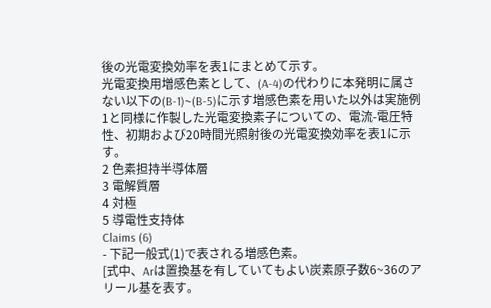後の光電変換効率を表1にまとめて示す。
光電変換用増感色素として、(A-4)の代わりに本発明に属さない以下の(B-1)~(B-5)に示す増感色素を用いた以外は実施例1と同様に作製した光電変換素子についての、電流-電圧特性、初期および20時間光照射後の光電変換効率を表1に示す。
2 色素担持半導体層
3 電解質層
4 対極
5 導電性支持体
Claims (6)
- 下記一般式(1)で表される増感色素。
[式中、Arは置換基を有していてもよい炭素原子数6~36のアリール基を表す。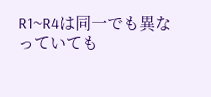R1~R4は同一でも異なっていても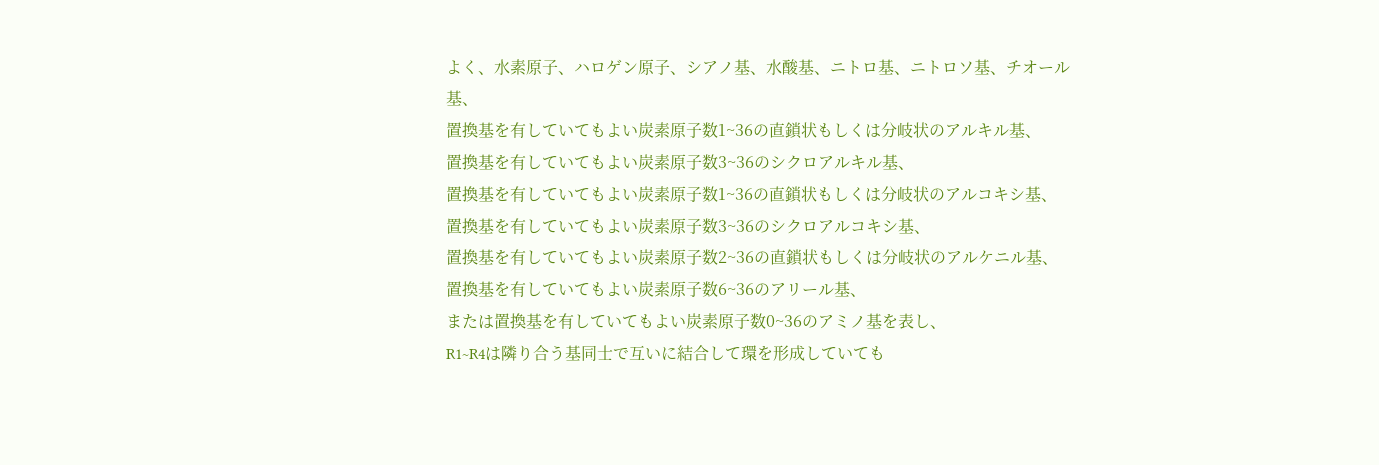よく、水素原子、ハロゲン原子、シアノ基、水酸基、ニトロ基、ニトロソ基、チオール基、
置換基を有していてもよい炭素原子数1~36の直鎖状もしくは分岐状のアルキル基、
置換基を有していてもよい炭素原子数3~36のシクロアルキル基、
置換基を有していてもよい炭素原子数1~36の直鎖状もしくは分岐状のアルコキシ基、
置換基を有していてもよい炭素原子数3~36のシクロアルコキシ基、
置換基を有していてもよい炭素原子数2~36の直鎖状もしくは分岐状のアルケニル基、
置換基を有していてもよい炭素原子数6~36のアリール基、
または置換基を有していてもよい炭素原子数0~36のアミノ基を表し、
R1~R4は隣り合う基同士で互いに結合して環を形成していても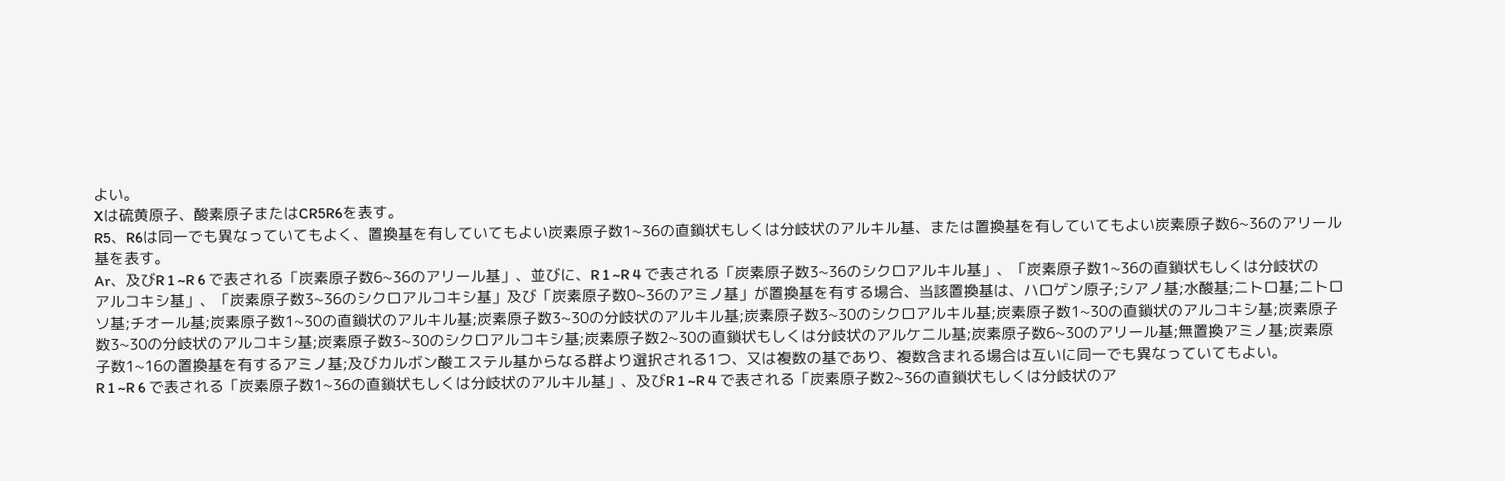よい。
Xは硫黄原子、酸素原子またはCR5R6を表す。
R5、R6は同一でも異なっていてもよく、置換基を有していてもよい炭素原子数1~36の直鎖状もしくは分岐状のアルキル基、または置換基を有していてもよい炭素原子数6~36のアリール基を表す。
Ar、及びR 1 ~R 6 で表される「炭素原子数6~36のアリール基」、並びに、R 1 ~R 4 で表される「炭素原子数3~36のシクロアルキル基」、「炭素原子数1~36の直鎖状もしくは分岐状のアルコキシ基」、「炭素原子数3~36のシクロアルコキシ基」及び「炭素原子数0~36のアミノ基」が置換基を有する場合、当該置換基は、ハロゲン原子;シアノ基;水酸基;ニトロ基;ニトロソ基;チオール基;炭素原子数1~30の直鎖状のアルキル基;炭素原子数3~30の分岐状のアルキル基;炭素原子数3~30のシクロアルキル基;炭素原子数1~30の直鎖状のアルコキシ基;炭素原子数3~30の分岐状のアルコキシ基;炭素原子数3~30のシクロアルコキシ基;炭素原子数2~30の直鎖状もしくは分岐状のアルケニル基;炭素原子数6~30のアリール基;無置換アミノ基;炭素原子数1~16の置換基を有するアミノ基;及びカルボン酸エステル基からなる群より選択される1つ、又は複数の基であり、複数含まれる場合は互いに同一でも異なっていてもよい。
R 1 ~R 6 で表される「炭素原子数1~36の直鎖状もしくは分岐状のアルキル基」、及びR 1 ~R 4 で表される「炭素原子数2~36の直鎖状もしくは分岐状のア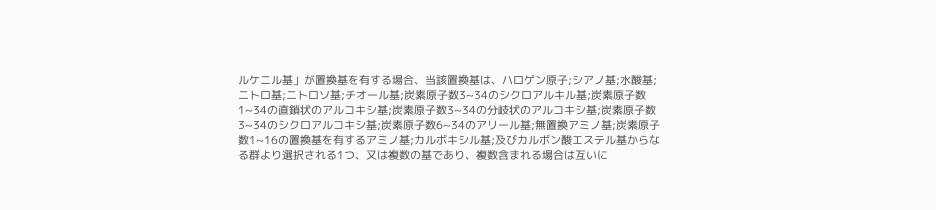ルケニル基」が置換基を有する場合、当該置換基は、ハロゲン原子;シアノ基;水酸基;ニトロ基;ニトロソ基;チオール基;炭素原子数3~34のシクロアルキル基;炭素原子数1~34の直鎖状のアルコキシ基;炭素原子数3~34の分岐状のアルコキシ基;炭素原子数3~34のシクロアルコキシ基;炭素原子数6~34のアリール基;無置換アミノ基;炭素原子数1~16の置換基を有するアミノ基;カルボキシル基;及びカルボン酸エステル基からなる群より選択される1つ、又は複数の基であり、複数含まれる場合は互いに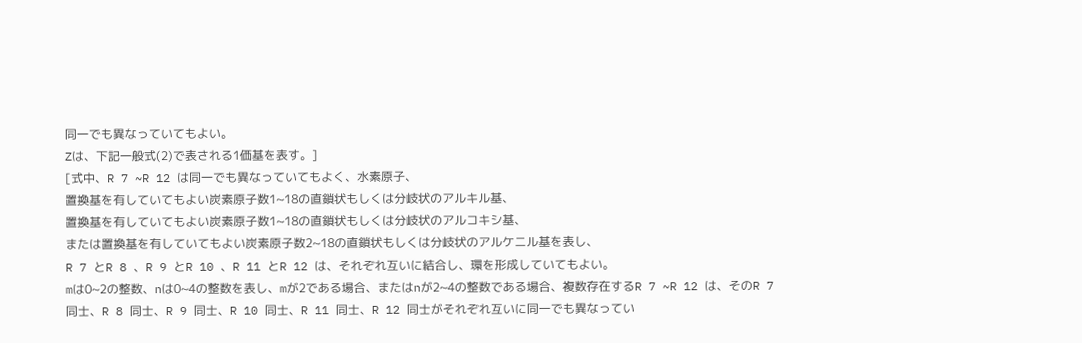同一でも異なっていてもよい。
Zは、下記一般式(2)で表される1価基を表す。]
[式中、R 7 ~R 12 は同一でも異なっていてもよく、水素原子、
置換基を有していてもよい炭素原子数1~18の直鎖状もしくは分岐状のアルキル基、
置換基を有していてもよい炭素原子数1~18の直鎖状もしくは分岐状のアルコキシ基、
または置換基を有していてもよい炭素原子数2~18の直鎖状もしくは分岐状のアルケニル基を表し、
R 7 とR 8 、R 9 とR 10 、R 11 とR 12 は、それぞれ互いに結合し、環を形成していてもよい。
mは0~2の整数、nは0~4の整数を表し、mが2である場合、またはnが2~4の整数である場合、複数存在するR 7 ~R 12 は、そのR 7 同士、R 8 同士、R 9 同士、R 10 同士、R 11 同士、R 12 同士がそれぞれ互いに同一でも異なってい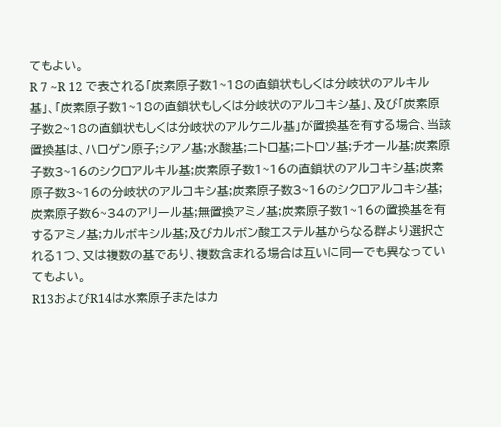てもよい。
R 7 ~R 12 で表される「炭素原子数1~18の直鎖状もしくは分岐状のアルキル基」、「炭素原子数1~18の直鎖状もしくは分岐状のアルコキシ基」、及び「炭素原子数2~18の直鎖状もしくは分岐状のアルケニル基」が置換基を有する場合、当該置換基は、ハロゲン原子;シアノ基;水酸基;ニトロ基;ニトロソ基;チオール基;炭素原子数3~16のシクロアルキル基;炭素原子数1~16の直鎖状のアルコキシ基;炭素原子数3~16の分岐状のアルコキシ基;炭素原子数3~16のシクロアルコキシ基;炭素原子数6~34のアリール基;無置換アミノ基;炭素原子数1~16の置換基を有するアミノ基;カルボキシル基;及びカルボン酸エステル基からなる群より選択される1つ、又は複数の基であり、複数含まれる場合は互いに同一でも異なっていてもよい。
R13およびR14は水素原子またはカ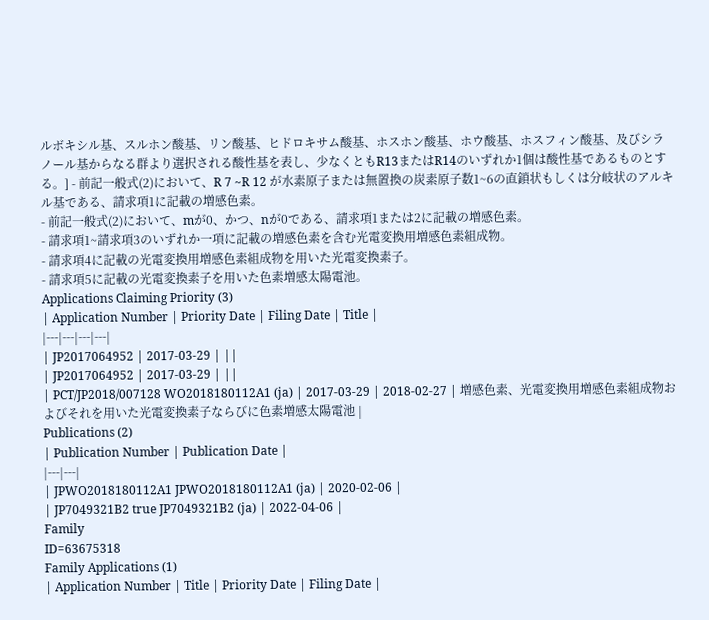ルボキシル基、スルホン酸基、リン酸基、ヒドロキサム酸基、ホスホン酸基、ホウ酸基、ホスフィン酸基、及びシラノール基からなる群より選択される酸性基を表し、少なくともR13またはR14のいずれか1個は酸性基であるものとする。] - 前記一般式(2)において、R 7 ~R 12 が水素原子または無置換の炭素原子数1~6の直鎖状もしくは分岐状のアルキル基である、請求項1に記載の増感色素。
- 前記一般式(2)において、mが0、かつ、nが0である、請求項1または2に記載の増感色素。
- 請求項1~請求項3のいずれか一項に記載の増感色素を含む光電変換用増感色素組成物。
- 請求項4に記載の光電変換用増感色素組成物を用いた光電変換素子。
- 請求項5に記載の光電変換素子を用いた色素増感太陽電池。
Applications Claiming Priority (3)
| Application Number | Priority Date | Filing Date | Title |
|---|---|---|---|
| JP2017064952 | 2017-03-29 | ||
| JP2017064952 | 2017-03-29 | ||
| PCT/JP2018/007128 WO2018180112A1 (ja) | 2017-03-29 | 2018-02-27 | 増感色素、光電変換用増感色素組成物およびそれを用いた光電変換素子ならびに色素増感太陽電池 |
Publications (2)
| Publication Number | Publication Date |
|---|---|
| JPWO2018180112A1 JPWO2018180112A1 (ja) | 2020-02-06 |
| JP7049321B2 true JP7049321B2 (ja) | 2022-04-06 |
Family
ID=63675318
Family Applications (1)
| Application Number | Title | Priority Date | Filing Date |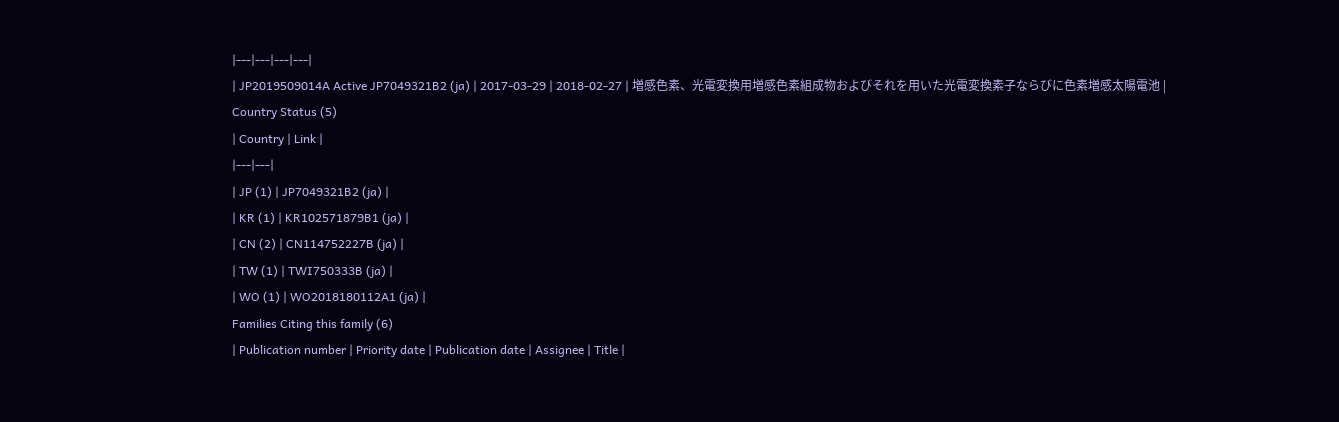|---|---|---|---|
| JP2019509014A Active JP7049321B2 (ja) | 2017-03-29 | 2018-02-27 | 増感色素、光電変換用増感色素組成物およびそれを用いた光電変換素子ならびに色素増感太陽電池 |
Country Status (5)
| Country | Link |
|---|---|
| JP (1) | JP7049321B2 (ja) |
| KR (1) | KR102571879B1 (ja) |
| CN (2) | CN114752227B (ja) |
| TW (1) | TWI750333B (ja) |
| WO (1) | WO2018180112A1 (ja) |
Families Citing this family (6)
| Publication number | Priority date | Publication date | Assignee | Title |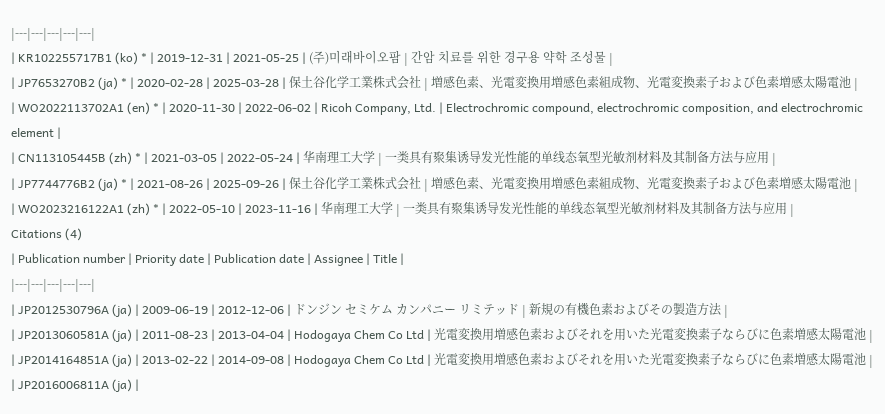|---|---|---|---|---|
| KR102255717B1 (ko) * | 2019-12-31 | 2021-05-25 | (주)미래바이오팜 | 간암 치료를 위한 경구용 약학 조성물 |
| JP7653270B2 (ja) * | 2020-02-28 | 2025-03-28 | 保土谷化学工業株式会社 | 増感色素、光電変換用増感色素組成物、光電変換素子および色素増感太陽電池 |
| WO2022113702A1 (en) * | 2020-11-30 | 2022-06-02 | Ricoh Company, Ltd. | Electrochromic compound, electrochromic composition, and electrochromic element |
| CN113105445B (zh) * | 2021-03-05 | 2022-05-24 | 华南理工大学 | 一类具有聚集诱导发光性能的单线态氧型光敏剂材料及其制备方法与应用 |
| JP7744776B2 (ja) * | 2021-08-26 | 2025-09-26 | 保土谷化学工業株式会社 | 増感色素、光電変換用増感色素組成物、光電変換素子および色素増感太陽電池 |
| WO2023216122A1 (zh) * | 2022-05-10 | 2023-11-16 | 华南理工大学 | 一类具有聚集诱导发光性能的单线态氧型光敏剂材料及其制备方法与应用 |
Citations (4)
| Publication number | Priority date | Publication date | Assignee | Title |
|---|---|---|---|---|
| JP2012530796A (ja) | 2009-06-19 | 2012-12-06 | ドンジン セミケム カンパニー リミテッド | 新規の有機色素およびその製造方法 |
| JP2013060581A (ja) | 2011-08-23 | 2013-04-04 | Hodogaya Chem Co Ltd | 光電変換用増感色素およびそれを用いた光電変換素子ならびに色素増感太陽電池 |
| JP2014164851A (ja) | 2013-02-22 | 2014-09-08 | Hodogaya Chem Co Ltd | 光電変換用増感色素およびそれを用いた光電変換素子ならびに色素増感太陽電池 |
| JP2016006811A (ja) |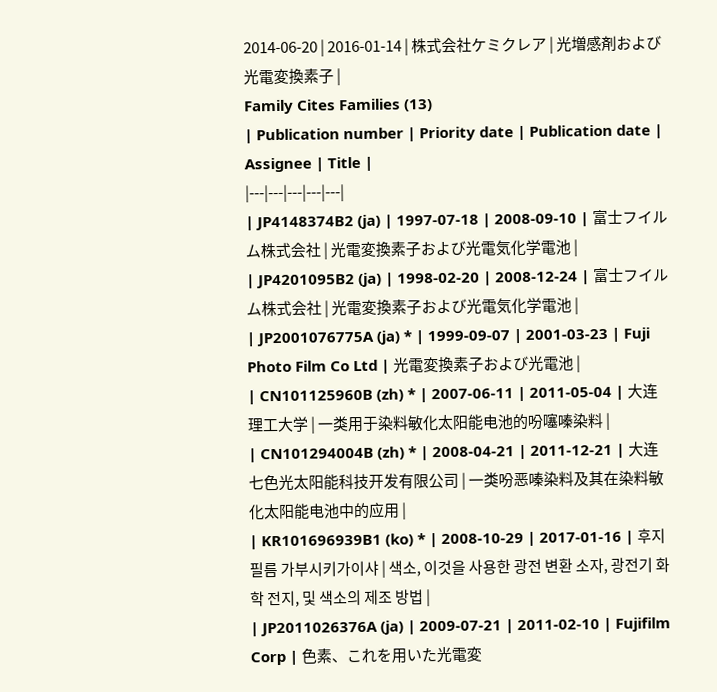2014-06-20 | 2016-01-14 | 株式会社ケミクレア | 光増感剤および光電変換素子 |
Family Cites Families (13)
| Publication number | Priority date | Publication date | Assignee | Title |
|---|---|---|---|---|
| JP4148374B2 (ja) | 1997-07-18 | 2008-09-10 | 富士フイルム株式会社 | 光電変換素子および光電気化学電池 |
| JP4201095B2 (ja) | 1998-02-20 | 2008-12-24 | 富士フイルム株式会社 | 光電変換素子および光電気化学電池 |
| JP2001076775A (ja) * | 1999-09-07 | 2001-03-23 | Fuji Photo Film Co Ltd | 光電変換素子および光電池 |
| CN101125960B (zh) * | 2007-06-11 | 2011-05-04 | 大连理工大学 | 一类用于染料敏化太阳能电池的吩噻嗪染料 |
| CN101294004B (zh) * | 2008-04-21 | 2011-12-21 | 大连七色光太阳能科技开发有限公司 | 一类吩恶嗪染料及其在染料敏化太阳能电池中的应用 |
| KR101696939B1 (ko) * | 2008-10-29 | 2017-01-16 | 후지필름 가부시키가이샤 | 색소, 이것을 사용한 광전 변환 소자, 광전기 화학 전지, 및 색소의 제조 방법 |
| JP2011026376A (ja) | 2009-07-21 | 2011-02-10 | Fujifilm Corp | 色素、これを用いた光電変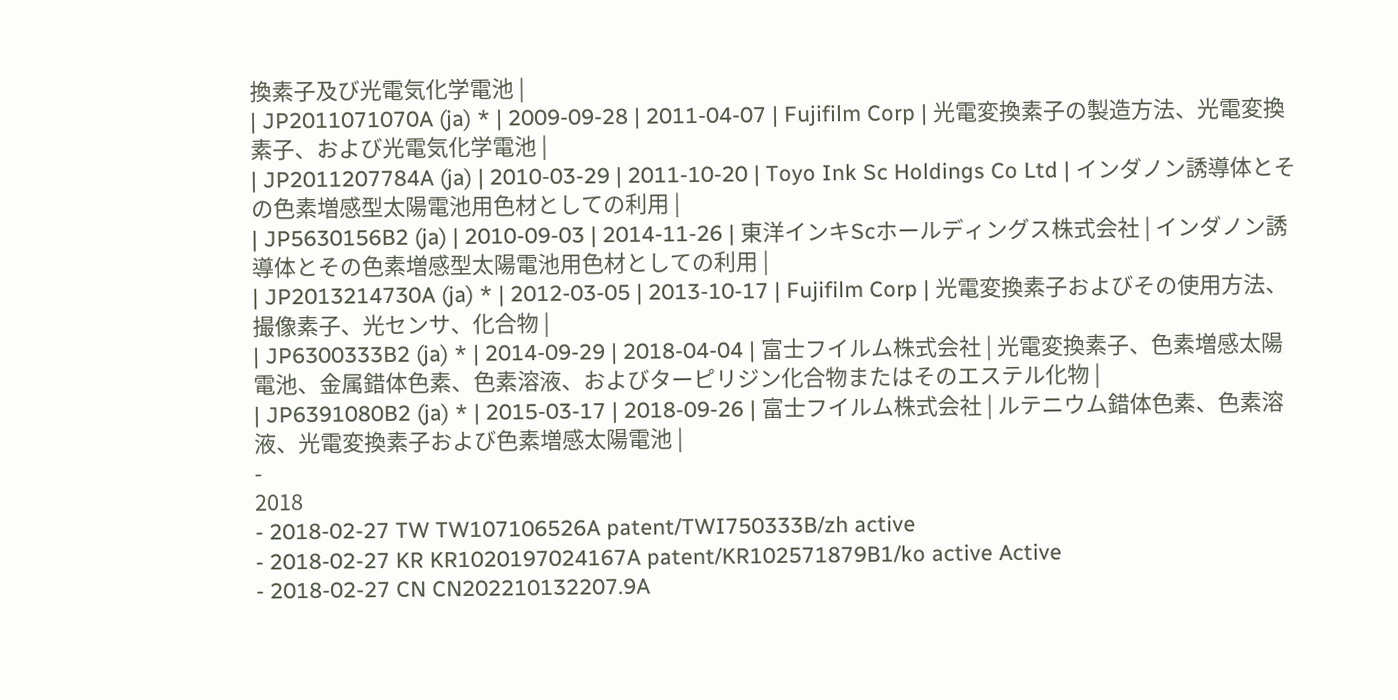換素子及び光電気化学電池 |
| JP2011071070A (ja) * | 2009-09-28 | 2011-04-07 | Fujifilm Corp | 光電変換素子の製造方法、光電変換素子、および光電気化学電池 |
| JP2011207784A (ja) | 2010-03-29 | 2011-10-20 | Toyo Ink Sc Holdings Co Ltd | インダノン誘導体とその色素増感型太陽電池用色材としての利用 |
| JP5630156B2 (ja) | 2010-09-03 | 2014-11-26 | 東洋インキScホールディングス株式会社 | インダノン誘導体とその色素増感型太陽電池用色材としての利用 |
| JP2013214730A (ja) * | 2012-03-05 | 2013-10-17 | Fujifilm Corp | 光電変換素子およびその使用方法、撮像素子、光センサ、化合物 |
| JP6300333B2 (ja) * | 2014-09-29 | 2018-04-04 | 富士フイルム株式会社 | 光電変換素子、色素増感太陽電池、金属錯体色素、色素溶液、およびターピリジン化合物またはそのエステル化物 |
| JP6391080B2 (ja) * | 2015-03-17 | 2018-09-26 | 富士フイルム株式会社 | ルテニウム錯体色素、色素溶液、光電変換素子および色素増感太陽電池 |
-
2018
- 2018-02-27 TW TW107106526A patent/TWI750333B/zh active
- 2018-02-27 KR KR1020197024167A patent/KR102571879B1/ko active Active
- 2018-02-27 CN CN202210132207.9A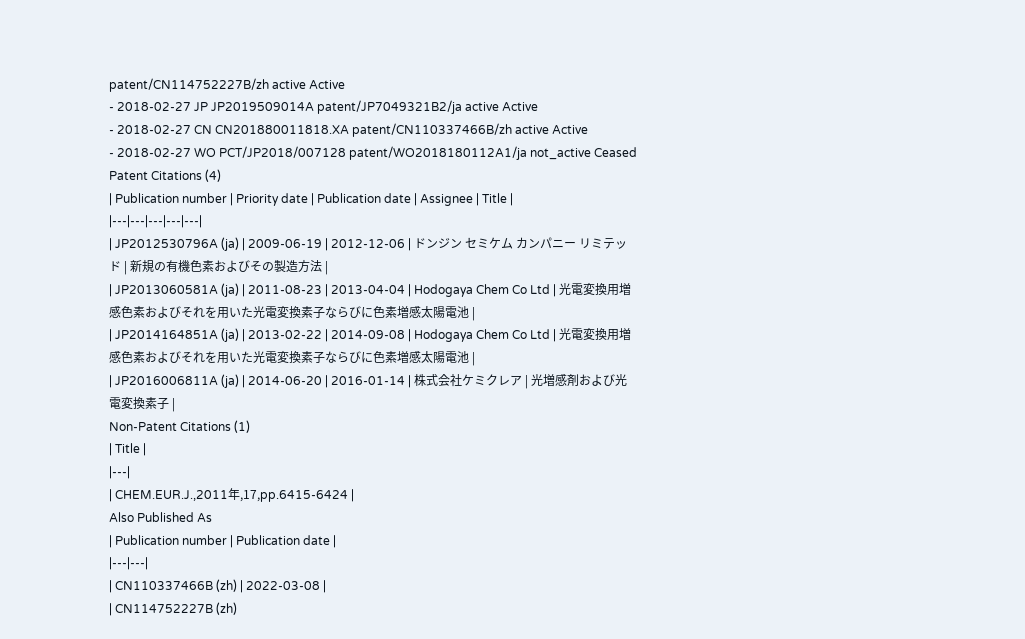patent/CN114752227B/zh active Active
- 2018-02-27 JP JP2019509014A patent/JP7049321B2/ja active Active
- 2018-02-27 CN CN201880011818.XA patent/CN110337466B/zh active Active
- 2018-02-27 WO PCT/JP2018/007128 patent/WO2018180112A1/ja not_active Ceased
Patent Citations (4)
| Publication number | Priority date | Publication date | Assignee | Title |
|---|---|---|---|---|
| JP2012530796A (ja) | 2009-06-19 | 2012-12-06 | ドンジン セミケム カンパニー リミテッド | 新規の有機色素およびその製造方法 |
| JP2013060581A (ja) | 2011-08-23 | 2013-04-04 | Hodogaya Chem Co Ltd | 光電変換用増感色素およびそれを用いた光電変換素子ならびに色素増感太陽電池 |
| JP2014164851A (ja) | 2013-02-22 | 2014-09-08 | Hodogaya Chem Co Ltd | 光電変換用増感色素およびそれを用いた光電変換素子ならびに色素増感太陽電池 |
| JP2016006811A (ja) | 2014-06-20 | 2016-01-14 | 株式会社ケミクレア | 光増感剤および光電変換素子 |
Non-Patent Citations (1)
| Title |
|---|
| CHEM.EUR.J.,2011年,17,pp.6415-6424 |
Also Published As
| Publication number | Publication date |
|---|---|
| CN110337466B (zh) | 2022-03-08 |
| CN114752227B (zh)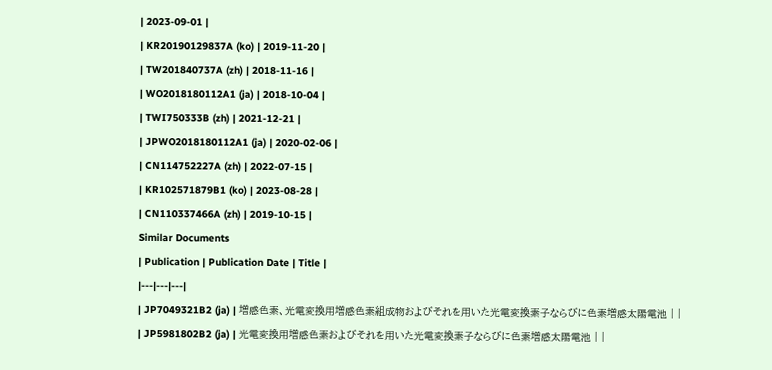| 2023-09-01 |
| KR20190129837A (ko) | 2019-11-20 |
| TW201840737A (zh) | 2018-11-16 |
| WO2018180112A1 (ja) | 2018-10-04 |
| TWI750333B (zh) | 2021-12-21 |
| JPWO2018180112A1 (ja) | 2020-02-06 |
| CN114752227A (zh) | 2022-07-15 |
| KR102571879B1 (ko) | 2023-08-28 |
| CN110337466A (zh) | 2019-10-15 |
Similar Documents
| Publication | Publication Date | Title |
|---|---|---|
| JP7049321B2 (ja) | 増感色素、光電変換用増感色素組成物およびそれを用いた光電変換素子ならびに色素増感太陽電池 | |
| JP5981802B2 (ja) | 光電変換用増感色素およびそれを用いた光電変換素子ならびに色素増感太陽電池 | |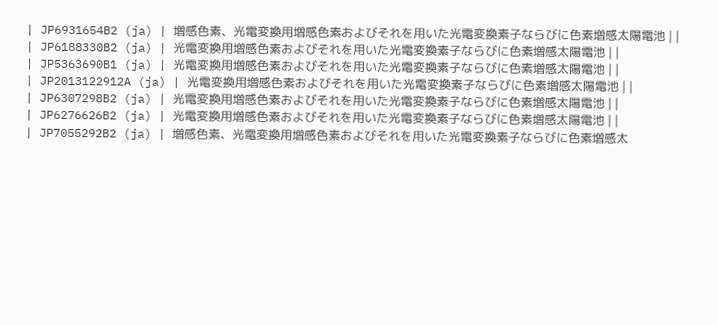| JP6931654B2 (ja) | 増感色素、光電変換用増感色素およびそれを用いた光電変換素子ならびに色素増感太陽電池 | |
| JP6188330B2 (ja) | 光電変換用増感色素およびそれを用いた光電変換素子ならびに色素増感太陽電池 | |
| JP5363690B1 (ja) | 光電変換用増感色素およびそれを用いた光電変換素子ならびに色素増感太陽電池 | |
| JP2013122912A (ja) | 光電変換用増感色素およびそれを用いた光電変換素子ならびに色素増感太陽電池 | |
| JP6307298B2 (ja) | 光電変換用増感色素およびそれを用いた光電変換素子ならびに色素増感太陽電池 | |
| JP6276626B2 (ja) | 光電変換用増感色素およびそれを用いた光電変換素子ならびに色素増感太陽電池 | |
| JP7055292B2 (ja) | 増感色素、光電変換用増感色素およびそれを用いた光電変換素子ならびに色素増感太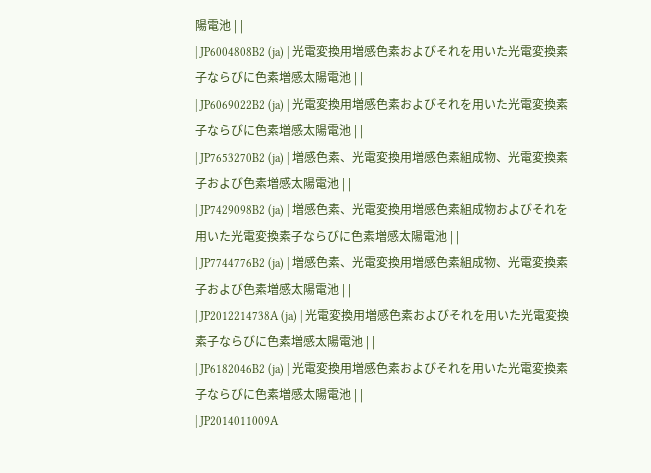陽電池 | |
| JP6004808B2 (ja) | 光電変換用増感色素およびそれを用いた光電変換素子ならびに色素増感太陽電池 | |
| JP6069022B2 (ja) | 光電変換用増感色素およびそれを用いた光電変換素子ならびに色素増感太陽電池 | |
| JP7653270B2 (ja) | 増感色素、光電変換用増感色素組成物、光電変換素子および色素増感太陽電池 | |
| JP7429098B2 (ja) | 増感色素、光電変換用増感色素組成物およびそれを用いた光電変換素子ならびに色素増感太陽電池 | |
| JP7744776B2 (ja) | 増感色素、光電変換用増感色素組成物、光電変換素子および色素増感太陽電池 | |
| JP2012214738A (ja) | 光電変換用増感色素およびそれを用いた光電変換素子ならびに色素増感太陽電池 | |
| JP6182046B2 (ja) | 光電変換用増感色素およびそれを用いた光電変換素子ならびに色素増感太陽電池 | |
| JP2014011009A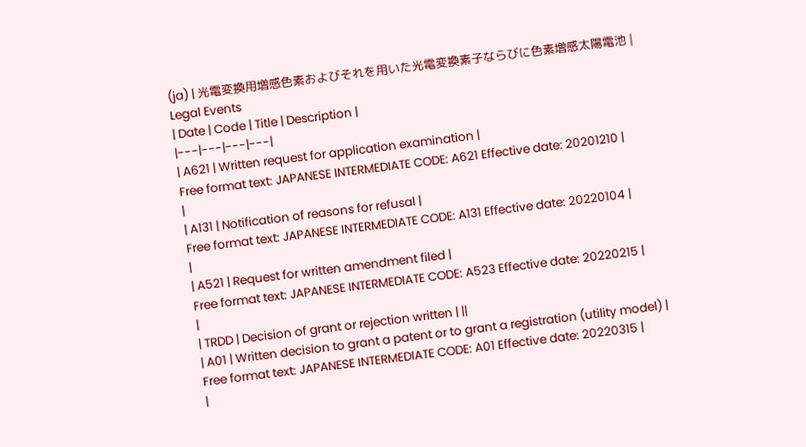(ja) | 光電変換用増感色素およびそれを用いた光電変換素子ならびに色素増感太陽電池 |
Legal Events
| Date | Code | Title | Description |
|---|---|---|---|
| A621 | Written request for application examination |
Free format text: JAPANESE INTERMEDIATE CODE: A621 Effective date: 20201210 |
|
| A131 | Notification of reasons for refusal |
Free format text: JAPANESE INTERMEDIATE CODE: A131 Effective date: 20220104 |
|
| A521 | Request for written amendment filed |
Free format text: JAPANESE INTERMEDIATE CODE: A523 Effective date: 20220215 |
|
| TRDD | Decision of grant or rejection written | ||
| A01 | Written decision to grant a patent or to grant a registration (utility model) |
Free format text: JAPANESE INTERMEDIATE CODE: A01 Effective date: 20220315 |
|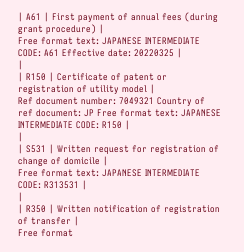| A61 | First payment of annual fees (during grant procedure) |
Free format text: JAPANESE INTERMEDIATE CODE: A61 Effective date: 20220325 |
|
| R150 | Certificate of patent or registration of utility model |
Ref document number: 7049321 Country of ref document: JP Free format text: JAPANESE INTERMEDIATE CODE: R150 |
|
| S531 | Written request for registration of change of domicile |
Free format text: JAPANESE INTERMEDIATE CODE: R313531 |
|
| R350 | Written notification of registration of transfer |
Free format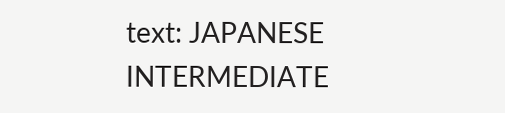text: JAPANESE INTERMEDIATE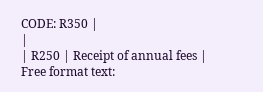CODE: R350 |
|
| R250 | Receipt of annual fees |
Free format text: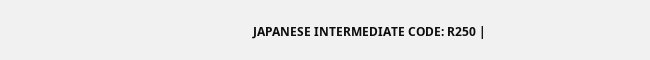JAPANESE INTERMEDIATE CODE: R250 |